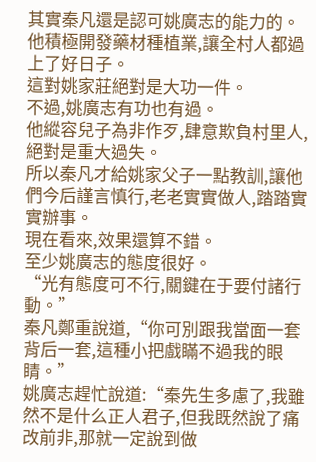其實秦凡還是認可姚廣志的能力的。
他積極開發藥材種植業,讓全村人都過上了好日子。
這對姚家莊絕對是大功一件。
不過,姚廣志有功也有過。
他縱容兒子為非作歹,肆意欺負村里人,絕對是重大過失。
所以秦凡才給姚家父子一點教訓,讓他們今后謹言慎行,老老實實做人,踏踏實實辦事。
現在看來,效果還算不錯。
至少姚廣志的態度很好。
“光有態度可不行,關鍵在于要付諸行動。”
秦凡鄭重說道,“你可別跟我當面一套背后一套,這種小把戲瞞不過我的眼睛。”
姚廣志趕忙說道:“秦先生多慮了,我雖然不是什么正人君子,但我既然說了痛改前非,那就一定說到做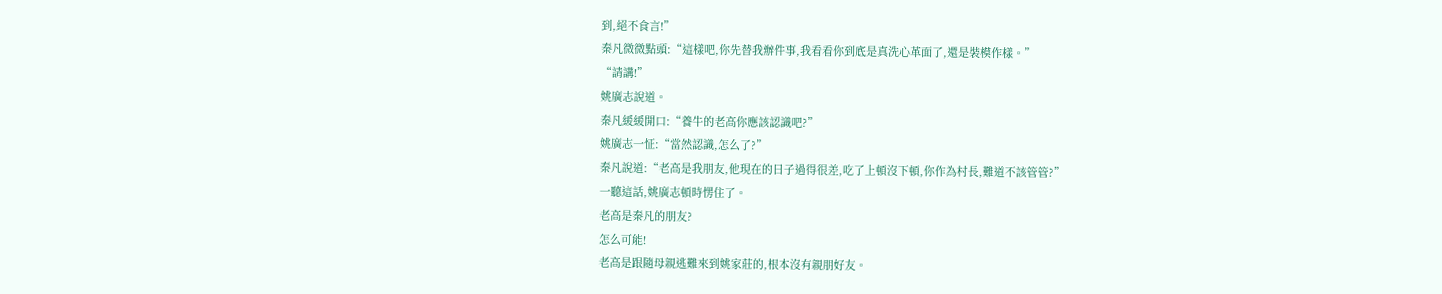到,絕不食言!”
秦凡微微點頭:“這樣吧,你先替我辦件事,我看看你到底是真洗心革面了,還是裝模作樣。”
“請講!”
姚廣志說道。
秦凡緩緩開口:“養牛的老高你應該認識吧?”
姚廣志一怔:“當然認識,怎么了?”
秦凡說道:“老高是我朋友,他現在的日子過得很差,吃了上頓沒下頓,你作為村長,難道不該管管?”
一聽這話,姚廣志頓時愣住了。
老高是秦凡的朋友?
怎么可能!
老高是跟隨母親逃難來到姚家莊的,根本沒有親朋好友。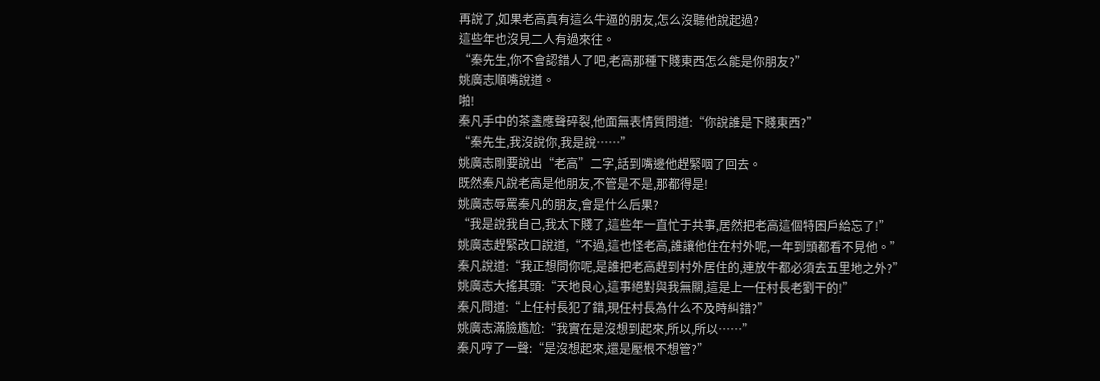再說了,如果老高真有這么牛逼的朋友,怎么沒聽他說起過?
這些年也沒見二人有過來往。
“秦先生,你不會認錯人了吧,老高那種下賤東西怎么能是你朋友?”
姚廣志順嘴說道。
啪!
秦凡手中的茶盞應聲碎裂,他面無表情質問道:“你說誰是下賤東西?”
“秦先生,我沒說你,我是說……”
姚廣志剛要說出“老高”二字,話到嘴邊他趕緊咽了回去。
既然秦凡說老高是他朋友,不管是不是,那都得是!
姚廣志辱罵秦凡的朋友,會是什么后果?
“我是說我自己,我太下賤了,這些年一直忙于共事,居然把老高這個特困戶給忘了!”
姚廣志趕緊改口說道,“不過,這也怪老高,誰讓他住在村外呢,一年到頭都看不見他。”
秦凡說道:“我正想問你呢,是誰把老高趕到村外居住的,連放牛都必須去五里地之外?”
姚廣志大搖其頭:“天地良心,這事絕對與我無關,這是上一任村長老劉干的!”
秦凡問道:“上任村長犯了錯,現任村長為什么不及時糾錯?”
姚廣志滿臉尷尬:“我實在是沒想到起來,所以,所以……”
秦凡哼了一聲:“是沒想起來,還是壓根不想管?”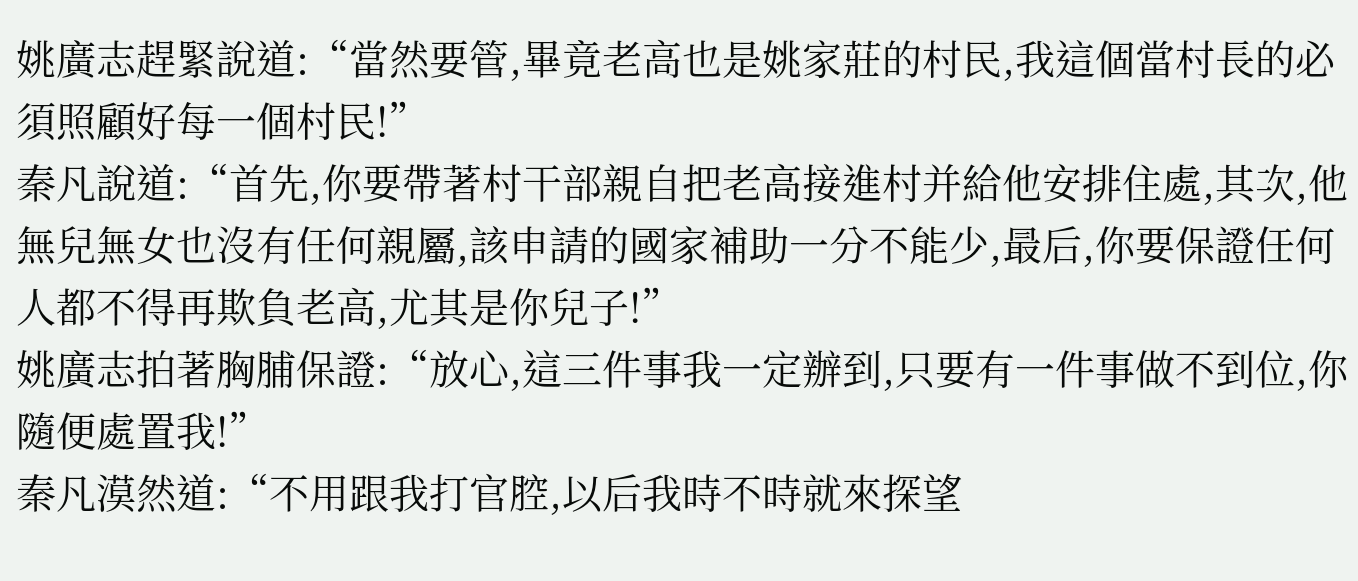姚廣志趕緊說道:“當然要管,畢竟老高也是姚家莊的村民,我這個當村長的必須照顧好每一個村民!”
秦凡說道:“首先,你要帶著村干部親自把老高接進村并給他安排住處,其次,他無兒無女也沒有任何親屬,該申請的國家補助一分不能少,最后,你要保證任何人都不得再欺負老高,尤其是你兒子!”
姚廣志拍著胸脯保證:“放心,這三件事我一定辦到,只要有一件事做不到位,你隨便處置我!”
秦凡漠然道:“不用跟我打官腔,以后我時不時就來探望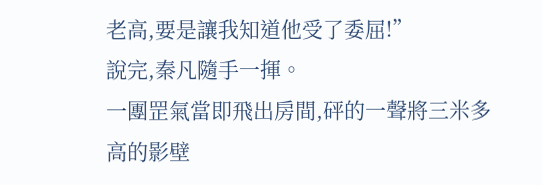老高,要是讓我知道他受了委屈!”
說完,秦凡隨手一揮。
一團罡氣當即飛出房間,砰的一聲將三米多高的影壁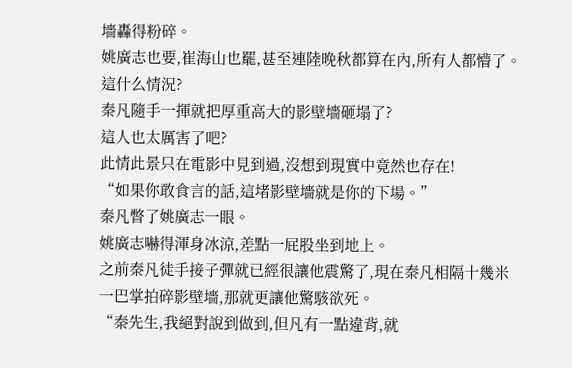墻轟得粉碎。
姚廣志也要,崔海山也罷,甚至連陸晚秋都算在內,所有人都懵了。
這什么情況?
秦凡隨手一揮就把厚重高大的影壁墻砸塌了?
這人也太厲害了吧?
此情此景只在電影中見到過,沒想到現實中竟然也存在!
“如果你敢食言的話,這堵影壁墻就是你的下場。”
秦凡瞥了姚廣志一眼。
姚廣志嚇得渾身冰涼,差點一屁股坐到地上。
之前秦凡徒手接子彈就已經很讓他震驚了,現在秦凡相隔十幾米一巴掌拍碎影壁墻,那就更讓他驚駭欲死。
“秦先生,我絕對說到做到,但凡有一點違背,就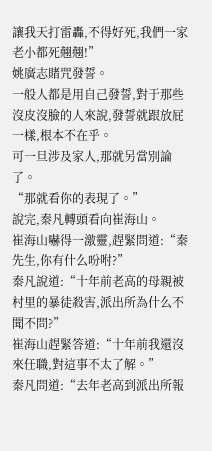讓我天打雷轟,不得好死,我們一家老小都死翹翹!”
姚廣志賭咒發誓。
一般人都是用自己發誓,對于那些沒皮沒臉的人來說,發誓就跟放屁一樣,根本不在乎。
可一旦涉及家人,那就另當別論了。
“那就看你的表現了。”
說完,秦凡轉頭看向崔海山。
崔海山嚇得一激靈,趕緊問道:“秦先生,你有什么吩咐?”
秦凡說道:“十年前老高的母親被村里的暴徒殺害,派出所為什么不聞不問?”
崔海山趕緊答道:“十年前我還沒來任職,對這事不太了解。”
秦凡問道:“去年老高到派出所報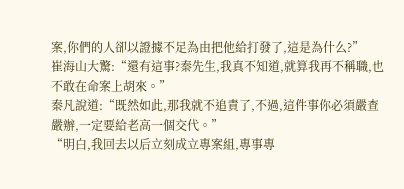案,你們的人卻以證據不足為由把他給打發了,這是為什么?”
崔海山大驚:“還有這事?秦先生,我真不知道,就算我再不稱職,也不敢在命案上胡來。”
秦凡說道:“既然如此,那我就不追責了,不過,這件事你必須嚴查嚴辦,一定要給老高一個交代。”
“明白,我回去以后立刻成立專案組,專事專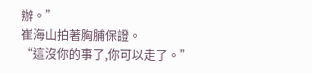辦。”
崔海山拍著胸脯保證。
“這沒你的事了,你可以走了。”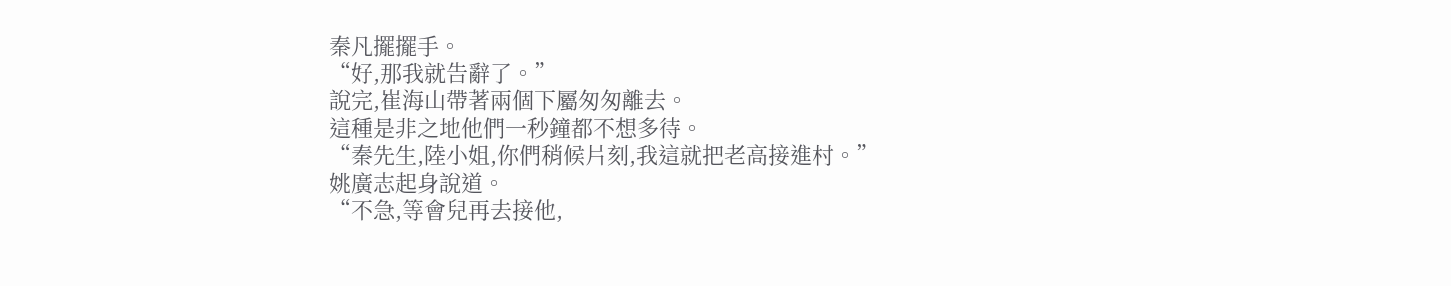秦凡擺擺手。
“好,那我就告辭了。”
說完,崔海山帶著兩個下屬匆匆離去。
這種是非之地他們一秒鐘都不想多待。
“秦先生,陸小姐,你們稍候片刻,我這就把老高接進村。”
姚廣志起身說道。
“不急,等會兒再去接他,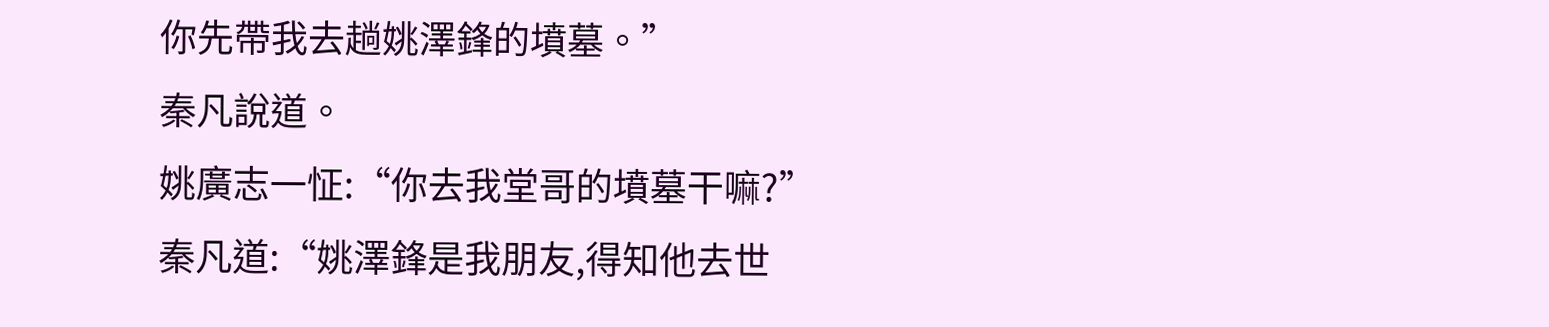你先帶我去趟姚澤鋒的墳墓。”
秦凡說道。
姚廣志一怔:“你去我堂哥的墳墓干嘛?”
秦凡道:“姚澤鋒是我朋友,得知他去世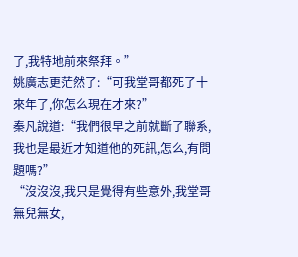了,我特地前來祭拜。”
姚廣志更茫然了:“可我堂哥都死了十來年了,你怎么現在才來?”
秦凡說道:“我們很早之前就斷了聯系,我也是最近才知道他的死訊,怎么,有問題嗎?”
“沒沒沒,我只是覺得有些意外,我堂哥無兒無女,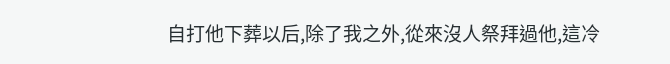自打他下葬以后,除了我之外,從來沒人祭拜過他,這冷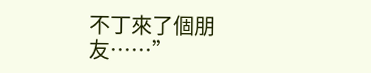不丁來了個朋友……”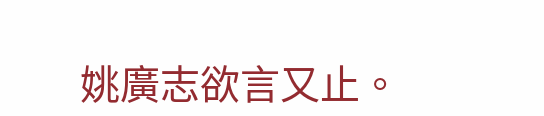姚廣志欲言又止。